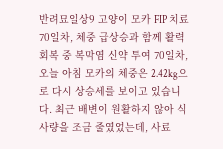반려묘일상9 고양이 모카 FIP 치료 70일차, 체중 급상승과 함께 활력 회복 중 복막염 신약 투여 70일차, 오늘 아침 모카의 체중은 2.42kg으로 다시 상승세를 보이고 있습니다. 최근 배변이 원활하지 않아 식사량을 조금 줄였었는데, 사료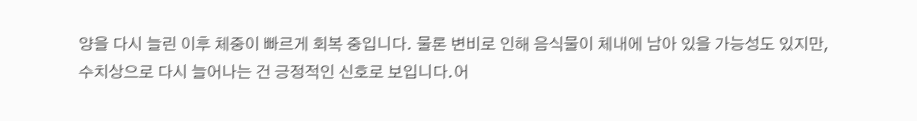양을 다시 늘린 이후 체중이 빠르게 회복 중입니다. 물론 변비로 인해 음식물이 체내에 남아 있을 가능성도 있지만, 수치상으로 다시 늘어나는 건 긍정적인 신호로 보입니다.어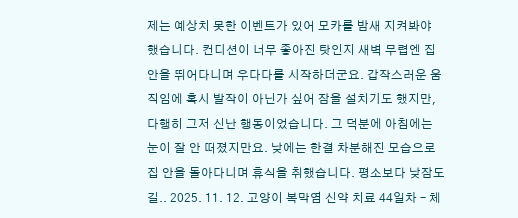제는 예상치 못한 이벤트가 있어 모카를 밤새 지켜봐야 했습니다. 컨디션이 너무 좋아진 탓인지 새벽 무렵엔 집안을 뛰어다니며 우다다를 시작하더군요. 갑작스러운 움직임에 혹시 발작이 아닌가 싶어 잠을 설치기도 했지만, 다행히 그저 신난 행동이었습니다. 그 덕분에 아침에는 눈이 잘 안 떠졌지만요. 낮에는 한결 차분해진 모습으로 집 안을 돌아다니며 휴식을 취했습니다. 평소보다 낮잠도 길.. 2025. 11. 12. 고양이 복막염 신약 치료 44일차 – 체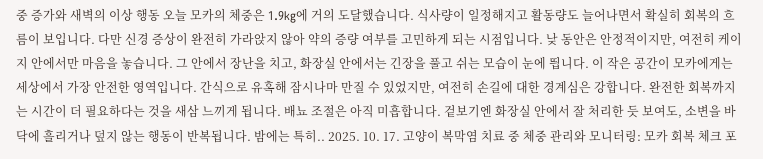중 증가와 새벽의 이상 행동 오늘 모카의 체중은 1.9kg에 거의 도달했습니다. 식사량이 일정해지고 활동량도 늘어나면서 확실히 회복의 흐름이 보입니다. 다만 신경 증상이 완전히 가라앉지 않아 약의 증량 여부를 고민하게 되는 시점입니다. 낮 동안은 안정적이지만, 여전히 케이지 안에서만 마음을 놓습니다. 그 안에서 장난을 치고, 화장실 안에서는 긴장을 풀고 쉬는 모습이 눈에 띕니다. 이 작은 공간이 모카에게는 세상에서 가장 안전한 영역입니다. 간식으로 유혹해 잠시나마 만질 수 있었지만, 여전히 손길에 대한 경계심은 강합니다. 완전한 회복까지는 시간이 더 필요하다는 것을 새삼 느끼게 됩니다. 배뇨 조절은 아직 미흡합니다. 겉보기엔 화장실 안에서 잘 처리한 듯 보여도, 소변을 바닥에 흘리거나 덮지 않는 행동이 반복됩니다. 밤에는 특히.. 2025. 10. 17. 고양이 복막염 치료 중 체중 관리와 모니터링: 모카 회복 체크 포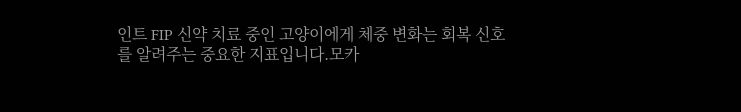인트 FIP 신약 치료 중인 고양이에게 체중 변화는 회복 신호를 알려주는 중요한 지표입니다.모카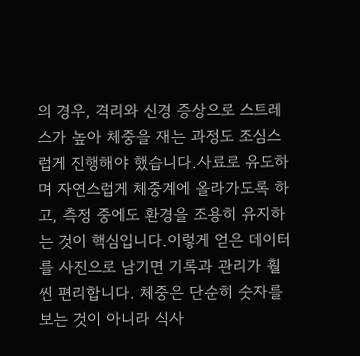의 경우, 격리와 신경 증상으로 스트레스가 높아 체중을 재는 과정도 조심스럽게 진행해야 했습니다.사료로 유도하며 자연스럽게 체중계에 올라가도록 하고, 측정 중에도 환경을 조용히 유지하는 것이 핵심입니다.이렇게 얻은 데이터를 사진으로 남기면 기록과 관리가 훨씬 편리합니다. 체중은 단순히 숫자를 보는 것이 아니라 식사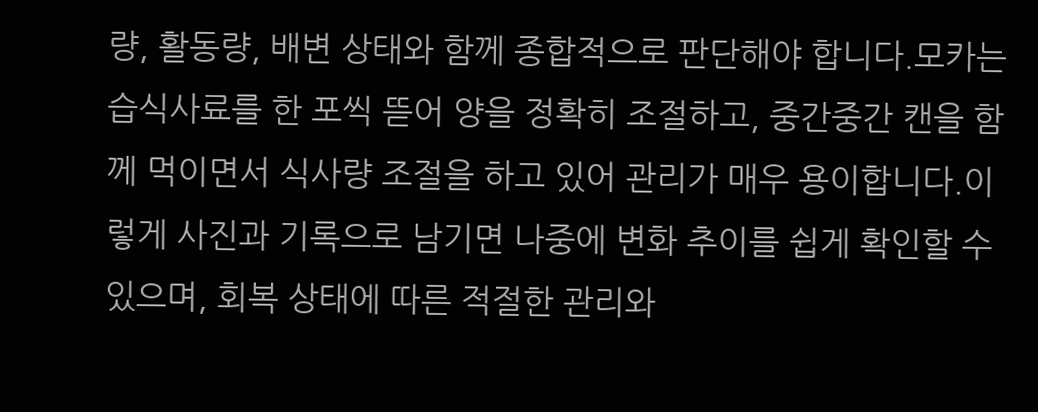량, 활동량, 배변 상태와 함께 종합적으로 판단해야 합니다.모카는 습식사료를 한 포씩 뜯어 양을 정확히 조절하고, 중간중간 캔을 함께 먹이면서 식사량 조절을 하고 있어 관리가 매우 용이합니다.이렇게 사진과 기록으로 남기면 나중에 변화 추이를 쉽게 확인할 수 있으며, 회복 상태에 따른 적절한 관리와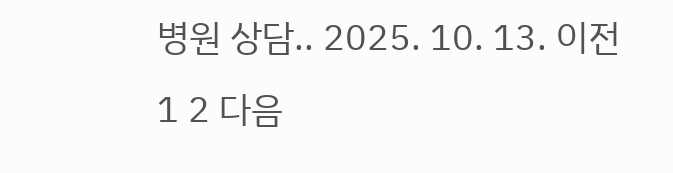병원 상담.. 2025. 10. 13. 이전 1 2 다음